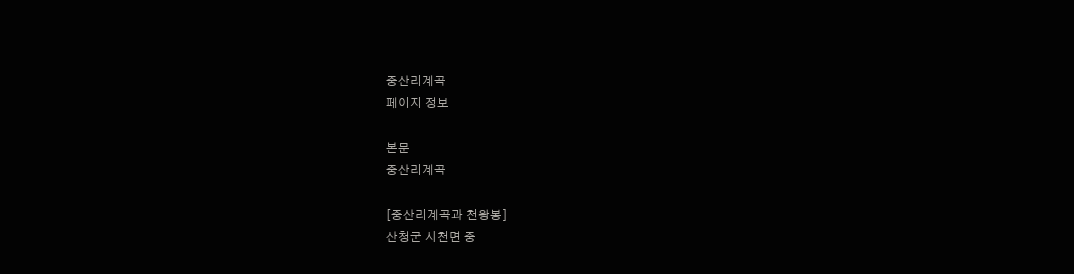중산리계곡
페이지 정보

본문
중산리계곡

[중산리계곡과 천왕봉]
산청군 시천면 중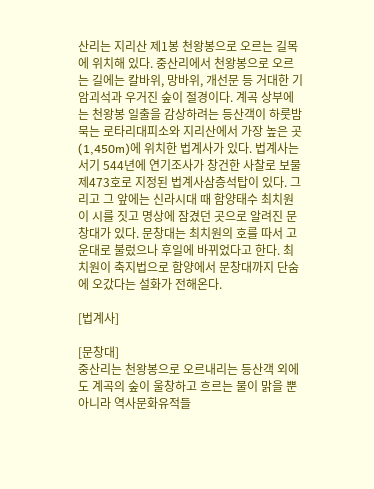산리는 지리산 제1봉 천왕봉으로 오르는 길목에 위치해 있다. 중산리에서 천왕봉으로 오르는 길에는 칼바위, 망바위, 개선문 등 거대한 기암괴석과 우거진 숲이 절경이다. 계곡 상부에는 천왕봉 일출을 감상하려는 등산객이 하룻밤 묵는 로타리대피소와 지리산에서 가장 높은 곳(1,450m)에 위치한 법계사가 있다. 법계사는 서기 544년에 연기조사가 창건한 사찰로 보물 제473호로 지정된 법계사삼층석탑이 있다. 그리고 그 앞에는 신라시대 때 함양태수 최치원이 시를 짓고 명상에 잠겼던 곳으로 알려진 문창대가 있다. 문창대는 최치원의 호를 따서 고운대로 불렀으나 후일에 바뀌었다고 한다. 최치원이 축지법으로 함양에서 문창대까지 단숨에 오갔다는 설화가 전해온다.

[법계사]

[문창대]
중산리는 천왕봉으로 오르내리는 등산객 외에도 계곡의 숲이 울창하고 흐르는 물이 맑을 뿐 아니라 역사문화유적들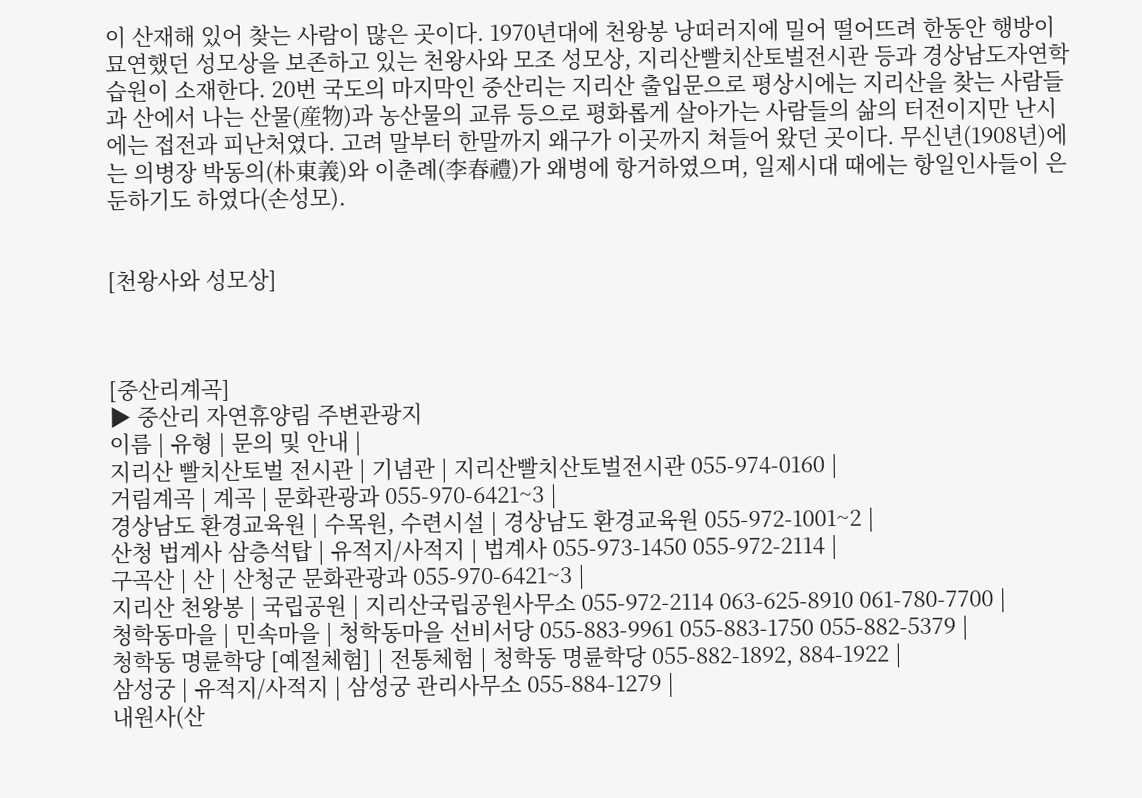이 산재해 있어 찾는 사람이 많은 곳이다. 1970년대에 천왕봉 낭떠러지에 밀어 떨어뜨려 한동안 행방이 묘연했던 성모상을 보존하고 있는 천왕사와 모조 성모상, 지리산빨치산토벌전시관 등과 경상남도자연학습원이 소재한다. 20번 국도의 마지막인 중산리는 지리산 출입문으로 평상시에는 지리산을 찾는 사람들과 산에서 나는 산물(産物)과 농산물의 교류 등으로 평화롭게 살아가는 사람들의 삶의 터전이지만 난시에는 접전과 피난처였다. 고려 말부터 한말까지 왜구가 이곳까지 쳐들어 왔던 곳이다. 무신년(1908년)에는 의병장 박동의(朴東義)와 이춘례(李春禮)가 왜병에 항거하였으며, 일제시대 때에는 항일인사들이 은둔하기도 하였다(손성모).


[천왕사와 성모상]



[중산리계곡]
▶ 중산리 자연휴양림 주변관광지
이름 | 유형 | 문의 및 안내 |
지리산 빨치산토벌 전시관 | 기념관 | 지리산빨치산토벌전시관 055-974-0160 |
거림계곡 | 계곡 | 문화관광과 055-970-6421~3 |
경상남도 환경교육원 | 수목원, 수련시설 | 경상남도 환경교육원 055-972-1001~2 |
산청 법계사 삼층석탑 | 유적지/사적지 | 법계사 055-973-1450 055-972-2114 |
구곡산 | 산 | 산청군 문화관광과 055-970-6421~3 |
지리산 천왕봉 | 국립공원 | 지리산국립공원사무소 055-972-2114 063-625-8910 061-780-7700 |
청학동마을 | 민속마을 | 청학동마을 선비서당 055-883-9961 055-883-1750 055-882-5379 |
청학동 명륜학당 [예절체험] | 전통체험 | 청학동 명륜학당 055-882-1892, 884-1922 |
삼성궁 | 유적지/사적지 | 삼성궁 관리사무소 055-884-1279 |
내원사(산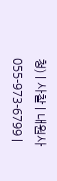청) | 사찰 | 내원사 055-973-6799 |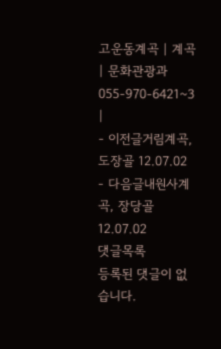고운동계곡 | 계곡 | 문화관광과 055-970-6421~3 |
- 이전글거림계곡, 도장골 12.07.02
- 다음글내원사계곡, 장당골 12.07.02
댓글목록
등록된 댓글이 없습니다.